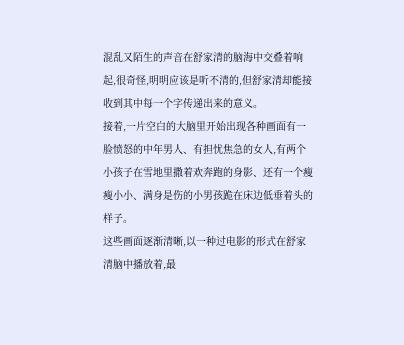混乱又陌生的声音在舒家清的脑海中交叠着响起,很奇怪,明明应该是听不清的,但舒家清却能接收到其中每一个字传递出来的意义。
接着,一片空白的大脑里开始出现各种画面有一脸愤怒的中年男人、有担忧焦急的女人,有两个小孩子在雪地里撒着欢奔跑的身影、还有一个瘦瘦小小、满身是伤的小男孩跪在床边低垂着头的样子。
这些画面逐渐清晰,以一种过电影的形式在舒家清脑中播放着,最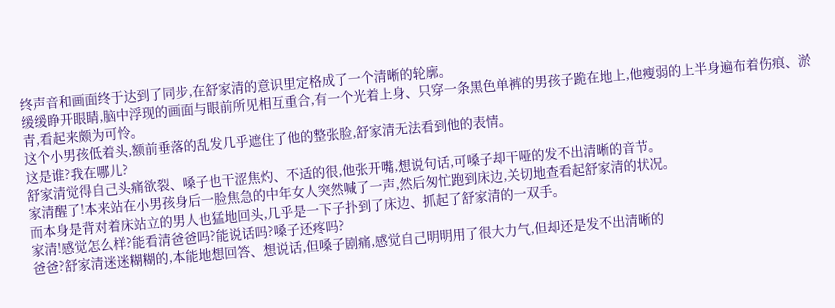终声音和画面终于达到了同步,在舒家清的意识里定格成了一个清晰的轮廓。
缓缓睁开眼睛,脑中浮现的画面与眼前所见相互重合,有一个光着上身、只穿一条黑色单裤的男孩子跪在地上,他瘦弱的上半身遍布着伤痕、淤青,看起来颇为可怜。
这个小男孩低着头,额前垂落的乱发几乎遮住了他的整张脸,舒家清无法看到他的表情。
这是谁?我在哪儿?
舒家清觉得自己头痛欲裂、嗓子也干涩焦灼、不适的很,他张开嘴,想说句话,可嗓子却干哑的发不出清晰的音节。
家清醒了!本来站在小男孩身后一脸焦急的中年女人突然喊了一声,然后匆忙跑到床边,关切地查看起舒家清的状况。
而本身是背对着床站立的男人也猛地回头,几乎是一下子扑到了床边、抓起了舒家清的一双手。
家清!感觉怎么样?能看清爸爸吗?能说话吗?嗓子还疼吗?
爸爸?舒家清迷迷糊糊的,本能地想回答、想说话,但嗓子剧痛,感觉自己明明用了很大力气,但却还是发不出清晰的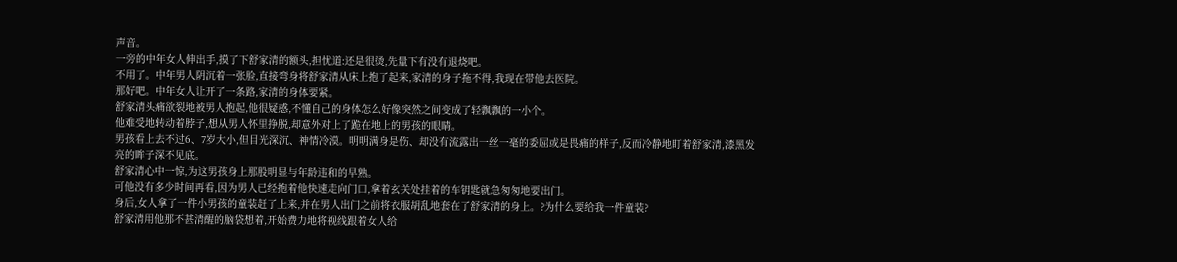声音。
一旁的中年女人伸出手,摸了下舒家清的额头,担忧道:还是很烫,先量下有没有退烧吧。
不用了。中年男人阴沉着一张脸,直接弯身将舒家清从床上抱了起来,家清的身子拖不得,我现在带他去医院。
那好吧。中年女人让开了一条路,家清的身体要紧。
舒家清头痛欲裂地被男人抱起,他很疑惑,不懂自己的身体怎么好像突然之间变成了轻飘飘的一小个。
他难受地转动着脖子,想从男人怀里挣脱,却意外对上了跪在地上的男孩的眼睛。
男孩看上去不过6、7岁大小,但目光深沉、神情冷漠。明明满身是伤、却没有流露出一丝一毫的委屈或是畏痛的样子,反而冷静地盯着舒家清,漆黑发亮的眸子深不见底。
舒家清心中一惊,为这男孩身上那股明显与年龄违和的早熟。
可他没有多少时间再看,因为男人已经抱着他快速走向门口,拿着玄关处挂着的车钥匙就急匆匆地要出门。
身后,女人拿了一件小男孩的童装赶了上来,并在男人出门之前将衣服胡乱地套在了舒家清的身上。?为什么要给我一件童装?
舒家清用他那不甚清醒的脑袋想着,开始费力地将视线跟着女人给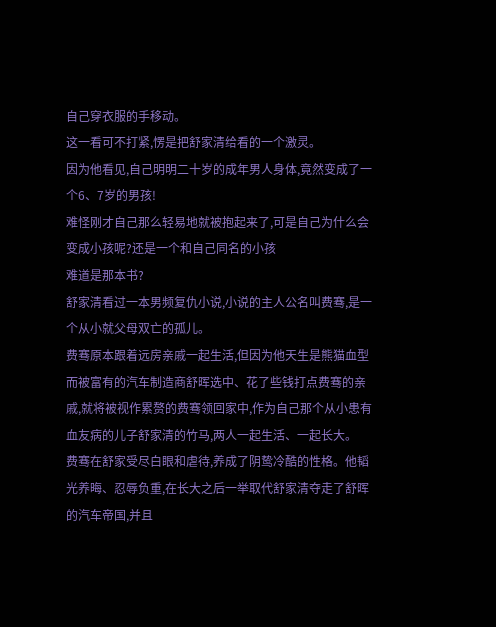自己穿衣服的手移动。
这一看可不打紧,愣是把舒家清给看的一个激灵。
因为他看见,自己明明二十岁的成年男人身体,竟然变成了一个6、7岁的男孩!
难怪刚才自己那么轻易地就被抱起来了,可是自己为什么会变成小孩呢?还是一个和自己同名的小孩
难道是那本书?
舒家清看过一本男频复仇小说,小说的主人公名叫费骞,是一个从小就父母双亡的孤儿。
费骞原本跟着远房亲戚一起生活,但因为他天生是熊猫血型而被富有的汽车制造商舒晖选中、花了些钱打点费骞的亲戚,就将被视作累赘的费骞领回家中,作为自己那个从小患有血友病的儿子舒家清的竹马,两人一起生活、一起长大。
费骞在舒家受尽白眼和虐待,养成了阴鸷冷酷的性格。他韬光养晦、忍辱负重,在长大之后一举取代舒家清夺走了舒晖的汽车帝国,并且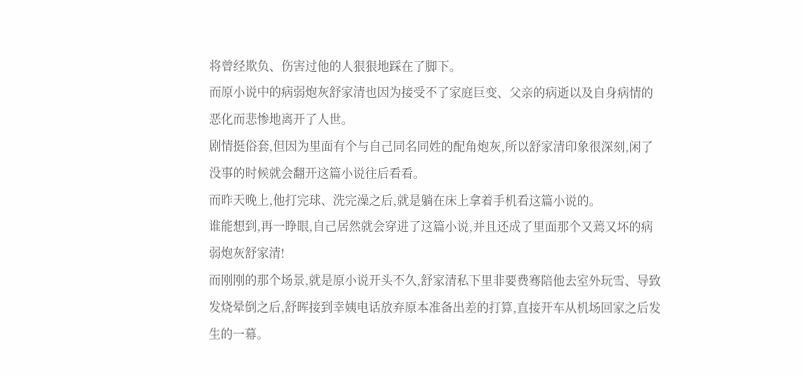将曾经欺负、伤害过他的人狠狠地踩在了脚下。
而原小说中的病弱炮灰舒家清也因为接受不了家庭巨变、父亲的病逝以及自身病情的恶化而悲惨地离开了人世。
剧情挺俗套,但因为里面有个与自己同名同姓的配角炮灰,所以舒家清印象很深刻,闲了没事的时候就会翻开这篇小说往后看看。
而昨天晚上,他打完球、洗完澡之后,就是躺在床上拿着手机看这篇小说的。
谁能想到,再一睁眼,自己居然就会穿进了这篇小说,并且还成了里面那个又蔫又坏的病弱炮灰舒家清!
而刚刚的那个场景,就是原小说开头不久,舒家清私下里非要费骞陪他去室外玩雪、导致发烧晕倒之后,舒晖接到幸姨电话放弃原本准备出差的打算,直接开车从机场回家之后发生的一幕。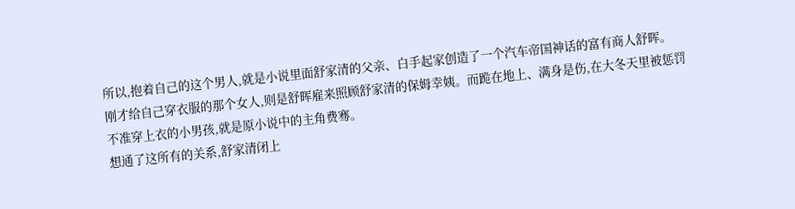所以,抱着自己的这个男人,就是小说里面舒家清的父亲、白手起家创造了一个汽车帝国神话的富有商人舒晖。
刚才给自己穿衣服的那个女人,则是舒晖雇来照顾舒家清的保姆幸姨。而跪在地上、满身是伤,在大冬天里被惩罚不准穿上衣的小男孩,就是原小说中的主角费骞。
想通了这所有的关系,舒家清闭上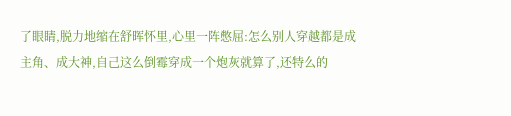了眼睛,脱力地缩在舒晖怀里,心里一阵憋屈:怎么别人穿越都是成主角、成大神,自己这么倒霉穿成一个炮灰就算了,还特么的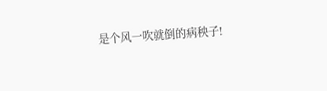是个风一吹就倒的病秧子!